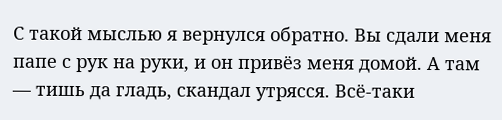С такой мыслью я вернулся обратно. Вы сдали меня папе с рук на руки, и он привёз меня домой. А там — тишь да гладь, скандал утрясся. Всё-таки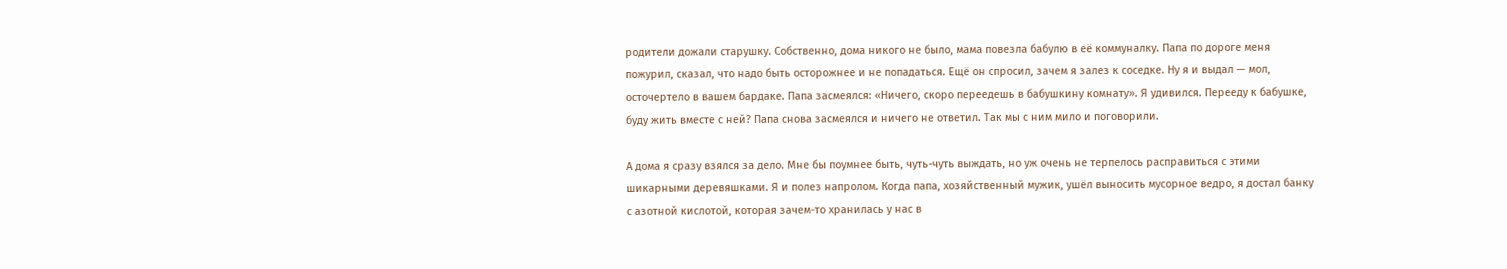родители дожали старушку. Собственно, дома никого не было, мама повезла бабулю в её коммуналку. Папа по дороге меня пожурил, сказал, что надо быть осторожнее и не попадаться. Ещё он спросил, зачем я залез к соседке. Ну я и выдал — мол, осточертело в вашем бардаке. Папа засмеялся: «Ничего, скоро переедешь в бабушкину комнату». Я удивился. Перееду к бабушке, буду жить вместе с ней? Папа снова засмеялся и ничего не ответил. Так мы с ним мило и поговорили.

А дома я сразу взялся за дело. Мне бы поумнее быть, чуть-чуть выждать, но уж очень не терпелось расправиться с этими шикарными деревяшками. Я и полез напролом. Когда папа, хозяйственный мужик, ушёл выносить мусорное ведро, я достал банку с азотной кислотой, которая зачем-то хранилась у нас в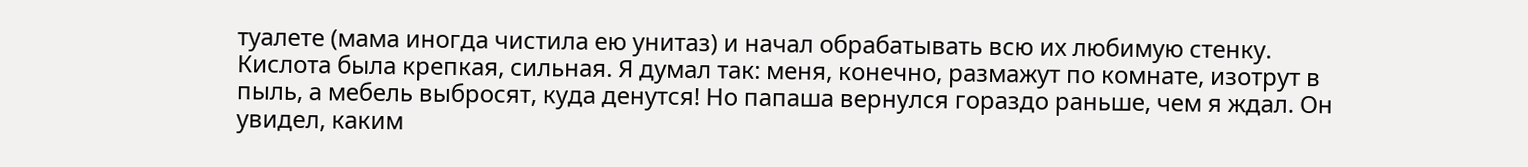туалете (мама иногда чистила ею унитаз) и начал обрабатывать всю их любимую стенку. Кислота была крепкая, сильная. Я думал так: меня, конечно, размажут по комнате, изотрут в пыль, а мебель выбросят, куда денутся! Но папаша вернулся гораздо раньше, чем я ждал. Он увидел, каким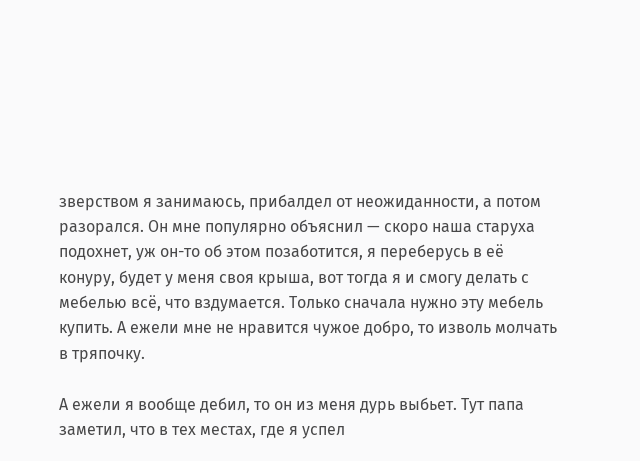зверством я занимаюсь, прибалдел от неожиданности, а потом разорался. Он мне популярно объяснил — скоро наша старуха подохнет, уж он-то об этом позаботится, я переберусь в её конуру, будет у меня своя крыша, вот тогда я и смогу делать с мебелью всё, что вздумается. Только сначала нужно эту мебель купить. А ежели мне не нравится чужое добро, то изволь молчать в тряпочку.

А ежели я вообще дебил, то он из меня дурь выбьет. Тут папа заметил, что в тех местах, где я успел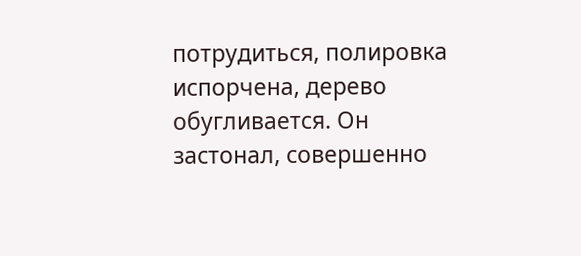потрудиться, полировка испорчена, дерево обугливается. Он застонал, совершенно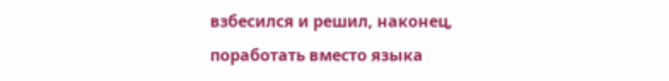взбесился и решил, наконец, поработать вместо языка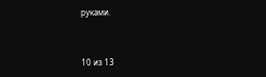руками.



10 из 13